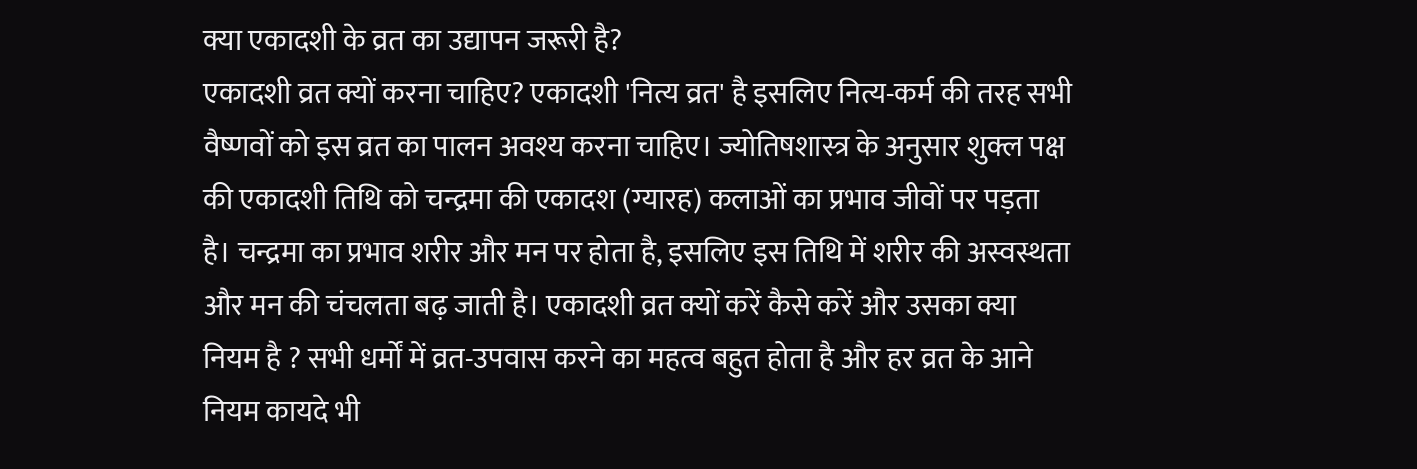क्या एकादशी के व्रत का उद्यापन जरूरी है?
एकादशी व्रत क्यों करना चाहिए? एकादशी 'नित्य व्रत' है इसलिए नित्य-कर्म की तरह सभी वैष्णवों को इस व्रत का पालन अवश्य करना चाहिए। ज्योतिषशास्त्र के अनुसार शुक्ल पक्ष की एकादशी तिथि को चन्द्रमा की एकादश (ग्यारह) कलाओं का प्रभाव जीवों पर पड़ता है। चन्द्रमा का प्रभाव शरीर और मन पर होता है, इसलिए इस तिथि में शरीर की अस्वस्थता और मन की चंचलता बढ़ जाती है। एकादशी व्रत क्यों करें कैसे करें और उसका क्या नियम है ? सभी धर्मों में व्रत-उपवास करने का महत्व बहुत होता है और हर व्रत के आने नियम कायदे भी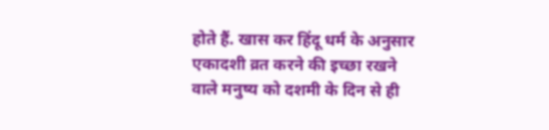होते हैं. खास कर हिंदू धर्म के अनुसार एकादशी व्रत करने की इच्छा रखने वाले मनुष्य को दशमी के दिन से ही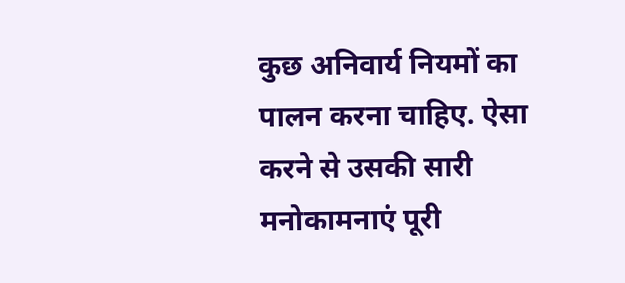कुछ अनिवार्य नियमों का पालन करना चाहिए. ऐसा करने से उसकी सारी मनोकामनाएं पूरी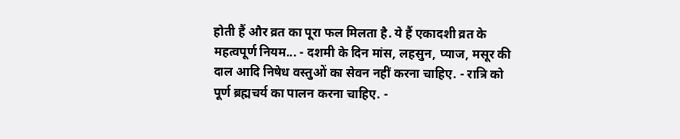होती हैं और व्रत का पूरा फल मिलता है. ये हैं एकादशी व्रत के महत्वपूर्ण नियम... - दशमी के दिन मांस, लहसुन, प्याज, मसूर की दाल आदि निषेध वस्तुओं का सेवन नहीं करना चाहिए. - रात्रि को पूर्ण ब्रह्मचर्य का पालन करना चाहिए. -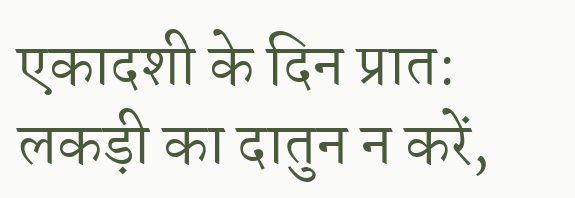एकादशी के दिन प्रात: लकड़ी का दातुन न करें,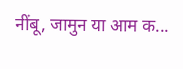नींबू, जामुन या आम क...